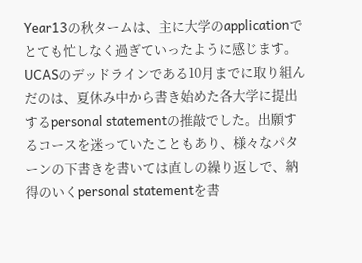Year13の秋タームは、主に大学のapplicationでとても忙しなく過ぎていったように感じます。
UCASのデッドラインである10月までに取り組んだのは、夏休み中から書き始めた各大学に提出するpersonal statementの推敲でした。出願するコースを迷っていたこともあり、様々なパターンの下書きを書いては直しの繰り返しで、納得のいくpersonal statementを書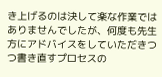き上げるのは決して楽な作業ではありませんでしたが、何度も先生方にアドバイスをしていただきつつ書き直すプロセスの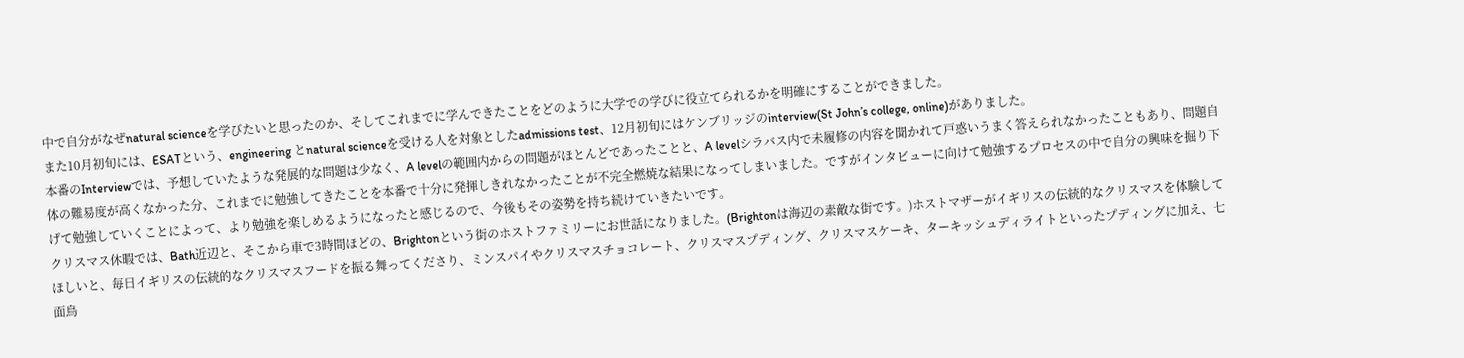中で自分がなぜnatural scienceを学びたいと思ったのか、そしてこれまでに学んできたことをどのように大学での学びに役立てられるかを明確にすることができました。
また10月初旬には、ESATという、engineering とnatural scienceを受ける人を対象としたadmissions test、12月初旬にはケンブリッジのinterview(St John’s college, online)がありました。
本番のInterviewでは、予想していたような発展的な問題は少なく、A levelの範囲内からの問題がほとんどであったことと、A levelシラバス内で未履修の内容を聞かれて戸惑いうまく答えられなかったこともあり、問題自体の難易度が高くなかった分、これまでに勉強してきたことを本番で十分に発揮しきれなかったことが不完全燃焼な結果になってしまいました。ですがインタビューに向けて勉強するプロセスの中で自分の興味を掘り下げて勉強していくことによって、より勉強を楽しめるようになったと感じるので、今後もその姿勢を持ち続けていきたいです。
クリスマス休暇では、Bath近辺と、そこから車で3時間ほどの、Brightonという街のホストファミリーにお世話になりました。(Brightonは海辺の素敵な街です。)ホストマザーがイギリスの伝統的なクリスマスを体験してほしいと、毎日イギリスの伝統的なクリスマスフードを振る舞ってくださり、ミンスパイやクリスマスチョコレート、クリスマスプディング、クリスマスケーキ、ターキッシュディライトといったプディングに加え、七面鳥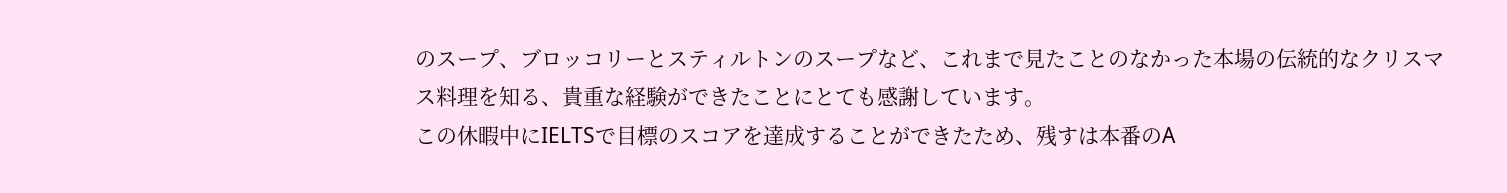のスープ、ブロッコリーとスティルトンのスープなど、これまで見たことのなかった本場の伝統的なクリスマス料理を知る、貴重な経験ができたことにとても感謝しています。
この休暇中にIELTSで目標のスコアを達成することができたため、残すは本番のA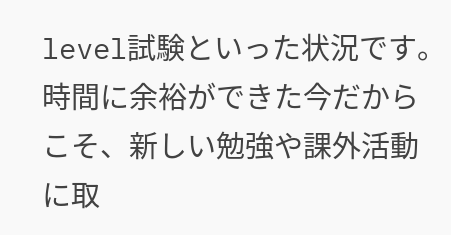level試験といった状況です。時間に余裕ができた今だからこそ、新しい勉強や課外活動に取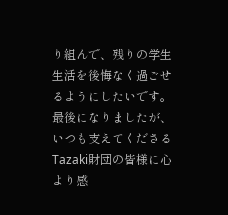り組んで、残りの学生生活を後悔なく過ごせるようにしたいです。
最後になりましたが、いつも支えてくださるTazaki財団の皆様に心より感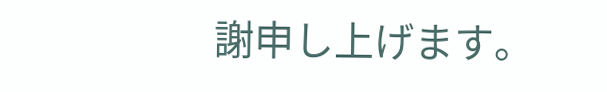謝申し上げます。